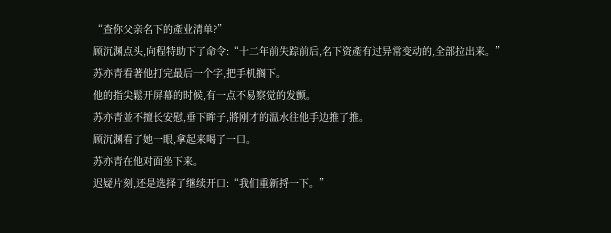“查你父亲名下的產业清单?”
顾沉渊点头,向程特助下了命令:“十二年前失踪前后,名下资產有过异常变动的,全部拉出来。”
苏亦青看著他打完最后一个字,把手机搁下。
他的指尖鬆开屏幕的时候,有一点不易察觉的发颤。
苏亦青並不擅长安慰,垂下眸子,將刚才的温水往他手边推了推。
顾沉渊看了她一眼,拿起来喝了一口。
苏亦青在他对面坐下来。
迟疑片刻,还是选择了继续开口:“我们重新捋一下。”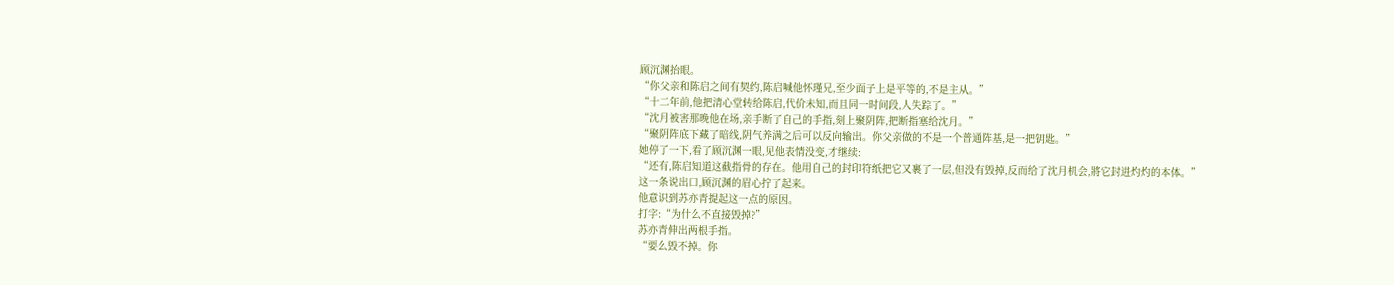顾沉渊抬眼。
“你父亲和陈启之间有契约,陈启喊他怀瑾兄,至少面子上是平等的,不是主从。”
“十二年前,他把清心堂转给陈启,代价未知,而且同一时间段,人失踪了。”
“沈月被害那晚他在场,亲手断了自己的手指,刻上聚阴阵,把断指塞给沈月。”
“聚阴阵底下藏了暗线,阴气养满之后可以反向输出。你父亲做的不是一个普通阵基,是一把钥匙。”
她停了一下,看了顾沉渊一眼,见他表情没变,才继续:
“还有,陈启知道这截指骨的存在。他用自己的封印符纸把它又裹了一层,但没有毁掉,反而给了沈月机会,將它封进灼灼的本体。”
这一条说出口,顾沉渊的眉心拧了起来。
他意识到苏亦青提起这一点的原因。
打字:“为什么不直接毁掉?”
苏亦青伸出两根手指。
“要么毁不掉。你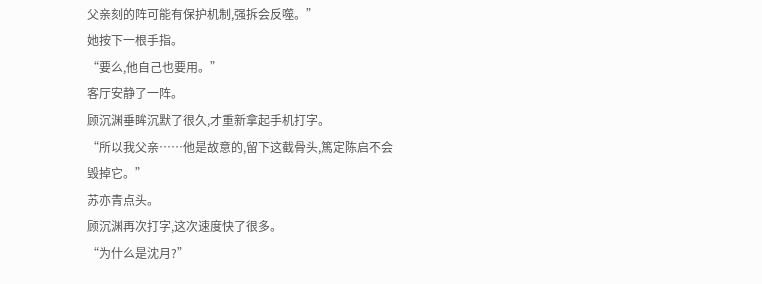父亲刻的阵可能有保护机制,强拆会反噬。”
她按下一根手指。
“要么,他自己也要用。”
客厅安静了一阵。
顾沉渊垂眸沉默了很久,才重新拿起手机打字。
“所以我父亲……他是故意的,留下这截骨头,篤定陈启不会毁掉它。”
苏亦青点头。
顾沉渊再次打字,这次速度快了很多。
“为什么是沈月?”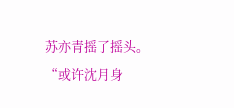苏亦青摇了摇头。
“或许沈月身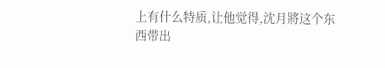上有什么特质,让他觉得,沈月將这个东西带出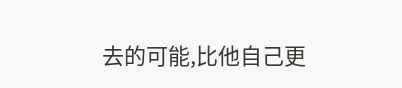去的可能,比他自己更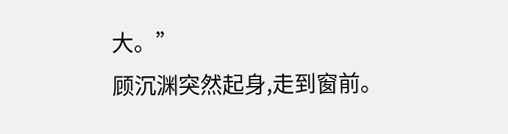大。”
顾沉渊突然起身,走到窗前。